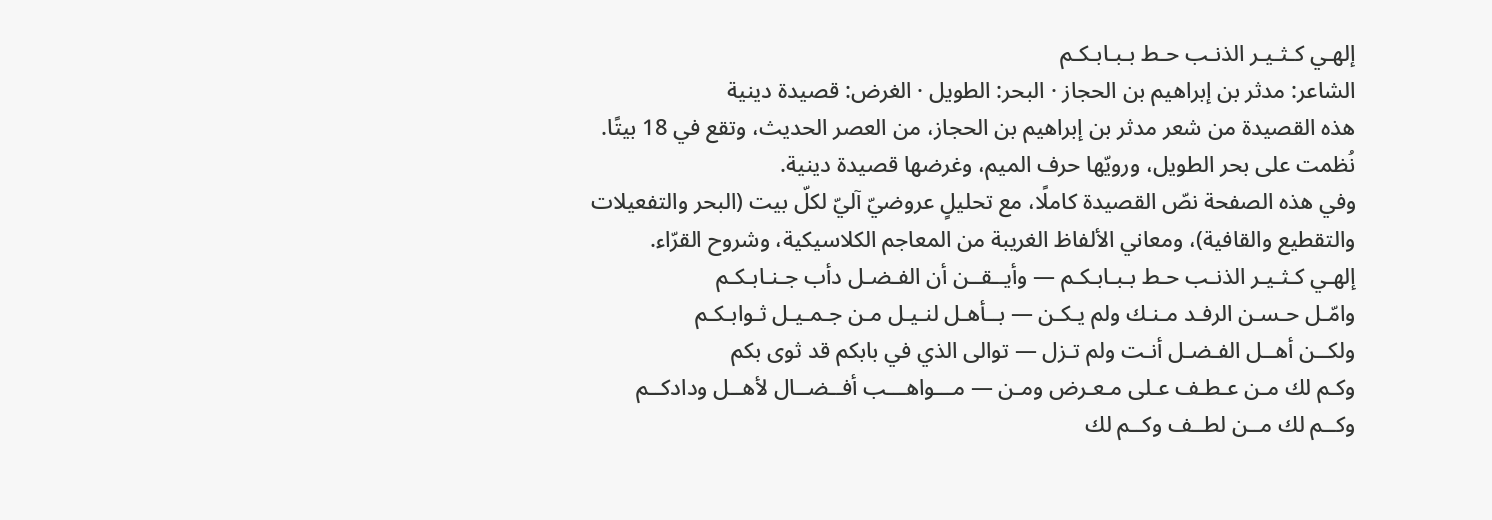إلهـي كـثـيـر الذنـب حـط بـبـابـكـم
الشاعر: مدثر بن إبراهيم بن الحجاز · البحر: الطويل · الغرض: قصيدة دينية
هذه القصيدة من شعر مدثر بن إبراهيم بن الحجاز، من العصر الحديث، وتقع في 18 بيتًا. نُظمت على بحر الطويل، ورويّها حرف الميم، وغرضها قصيدة دينية.
وفي هذه الصفحة نصّ القصيدة كاملًا، مع تحليلٍ عروضيّ آليّ لكلّ بيت (البحر والتفعيلات والتقطيع والقافية)، ومعاني الألفاظ الغريبة من المعاجم الكلاسيكية، وشروح القرّاء.
إلهـي كـثـيـر الذنـب حـط بـبـابـكـم — وأيــقــن أن الفـضـل دأب جـنـابـكـم
وامّـل حـسـن الرفـد مـنـك ولم يـكـن — بــأهـل لنـيـل مـن جـمـيـل ثـوابـكـم
ولكــن أهــل الفـضـل أنـت ولم تـزل — توالى الذي في بابكم قد ثوى بكم
وكـم لك مـن عـطـف عـلى مـعـرض ومـن — مـــواهـــب أفــضــال لأهــل ودادكــم
وكــم لك مــن لطــف وكــم لك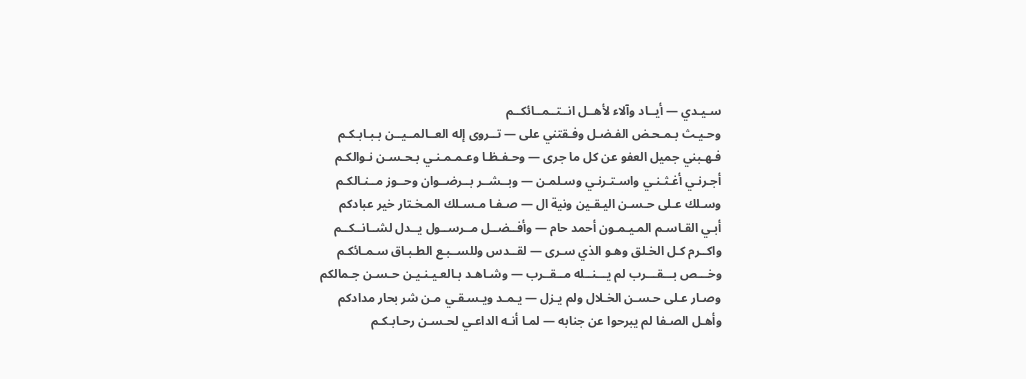سـيـدي — أيــاد وآلاء لأهــل انــتــمــائكــم
وحـيـث بـمـحـض الفـضـل وفـقتني على — تــروى إله العــالمــيــن بـبـابـكـم
فـهـبني جميل العفو عن كل ما جرى — وحـفـظـا وعـمـمـنـي بـحـسـن نـوالكـم
أجـرنـي أغـثـنـي واسـتـرنـي وسـلمـن — وبــشــر بــرضــوان وحــوز مــنـالكـم
وسـلك عـلى حـسـن اليـقـين ونية ال — صـفـا مـسـلك المـخـتار خير عبادكم
أبـي القـاسـم المـيـمـون أحمد حام — وأفــضــل مــرســول يــدل لشــانــكــم
واكــرم كـل الخـلق وهـو الذي سـرى — لقــدس وللســبـع الطـبـاق سـمـائكـم
وخـــص بـــقـــرب لم يـــنــله مــقــرب — وشـاهـد بـالعـيـنـيـن حـسـن جـمالكم
وصـار عـلى حـسـن الخـلال ولم يـزل — يـمـد ويـسـقـي مـن شر بحار مدادكم
وأهـل الصـفا لم يبرحوا عن جنابه — لمـا أنـه الداعـي لحـسـن رحـابـكـم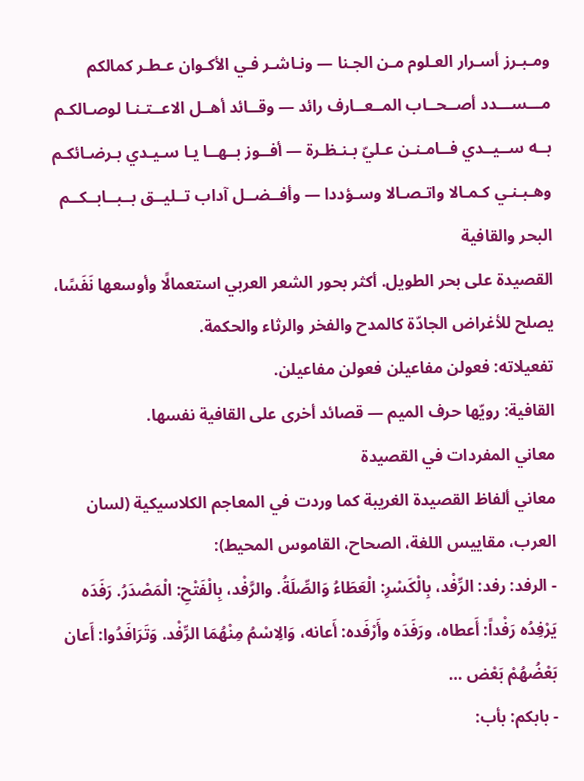ومـبـرز أسـرار العـلوم مـن الجـنا — ونـاشـر فـي الأكـوان عـطـر كمالكم
مـــســـدد أصــحــاب المــعــارف رائد — وقــائد أهــل الاعــتـنـا لوصـالكـم
بــه ســيــدي فــامـنـن عـليّ بـنـظـرة — أفــوز بــهــا يـا سـيـدي بـرضـائكـم
وهـبـنـي كـمـالا واتـصـالا وسـؤددا — وأفــضــل آداب تــليــق بــبــابــكــم
البحر والقافية
القصيدة على بحر الطويل. أكثر بحور الشعر العربي استعمالًا وأوسعها نَفَسًا، يصلح للأغراض الجادّة كالمدح والفخر والرثاء والحكمة.
تفعيلاته: فعولن مفاعيلن فعولن مفاعيلن.
القافية: رويّها حرف الميم — قصائد أخرى على القافية نفسها.
معاني المفردات في القصيدة
معاني ألفاظ القصيدة الغريبة كما وردت في المعاجم الكلاسيكية (لسان العرب، مقاييس اللغة، الصحاح، القاموس المحيط):
- الرفد: رفد: الرِّفْد، بِالْكَسْرِ: الْعَطَاءُ وَالصِّلَةُ. والرَّفْد، بِالْفَتْحِ: الْمَصْدَرُ. رَفَدَه يَرْفِدُه رَفْداً: أَعطاه، ورَفَدَه وأَرْفَده: أَعانه، وَالِاسْمُ مِنْهُمَا الرِّفْد. وَتَرَافَدُوا: أَعان بَعْضُهُمْ بَعْض …
- بابكم: بأب: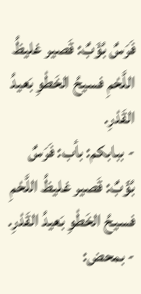فَرَسٌ بُؤَبٌ: قَصير غليظُ اللَّحْمِ فسيحُ الخَطْوِ بَعيدُ القَدْرِ.
- ببابكم: بأب: فَرَسٌ بُؤَبٌ: قَصير غليظُ اللَّحْمِ فسيحُ الخَطْوِ بَعيدُ القَدْرِ.
- بمحض: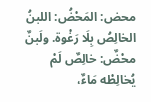محض: المَحْضُ: اللبنُ الخالِصُ بِلَا رَغْوة. ولَبنٌ محْضٌ: خالِصٌ لَمْ يُخالِطْه مَاءٌ،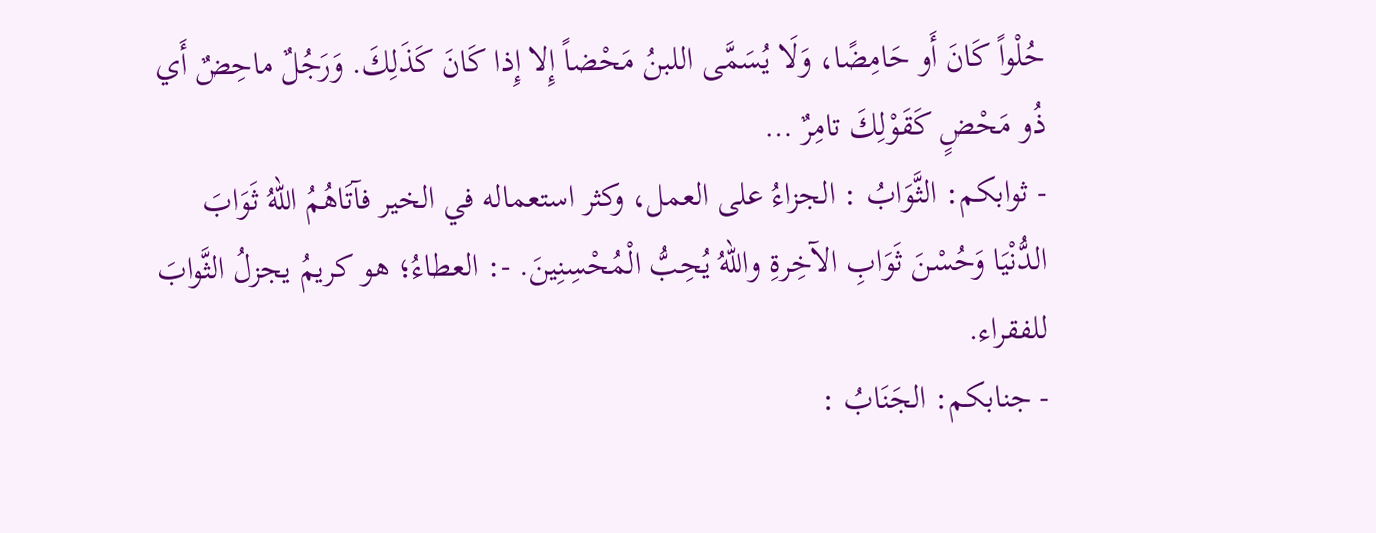حُلْواً كَانَ أَو حَامِضًا، وَلَا يُسَمَّى اللبنُ مَحْضاً إِلا إِذا كَانَ كَذَلِكَ. وَرَجُلٌ ماحِضٌ أَي ذُو مَحْضٍ كَقَوْلِكَ تامِرٌ …
- ثوابكم: الثَّوَابُ : الجزاءُ على العمل، وكثر استعماله في الخير فآتَاهُمُ اللهُ ثَوَابَ الدُّنْيَا وَحُسْنَ ثَوَابِ الآخِرةِ واللهُ يُحِبُّ الْمُحْسِنِينَ. -: العطاءُ؛ هو كريمُ يجزلُ الثَّوابَ للفقراء.
- جنابكم: الجَنَابُ :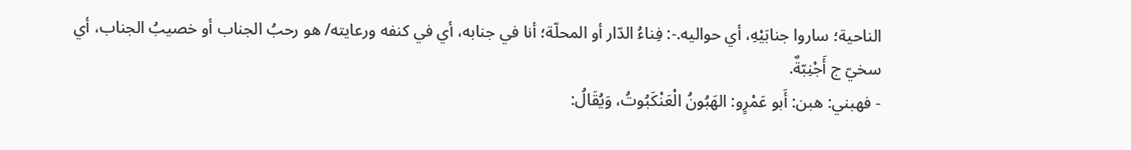الناحية؛ ساروا جنابَيْهِ، أي حواليه.-: فِناءُ الدّار أو المحلّة؛ أنا في جنابه، أي في كنفه ورعايته/ هو رحبُ الجناب أو خصيبُ الجناب، أي سخيّ ج أَجْنِبّةٌ.
- فهبني: هبن: أَبو عَمْرٍو: الهَبُونُ الْعَنْكَبُوتُ، وَيُقَالُ: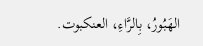الهَبُورُ، بِالرَّاءِ، العنكبوت.